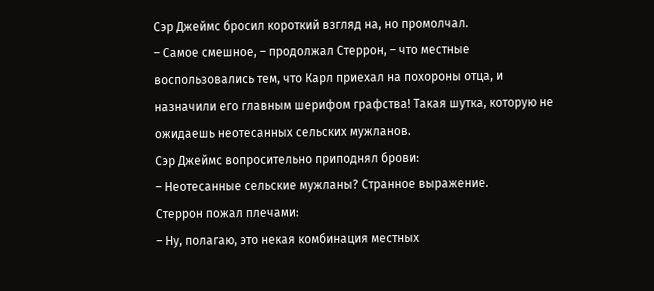Сэр Джеймс бросил короткий взгляд на, но промолчал.
– Самое смешное, – продолжал Стеррон, – что местные воспользовались тем, что Карл приехал на похороны отца, и назначили его главным шерифом графства! Такая шутка, которую не ожидаешь неотесанных сельских мужланов.
Сэр Джеймс вопросительно приподнял брови:
– Неотесанные сельские мужланы? Странное выражение.
Стеррон пожал плечами:
– Ну, полагаю, это некая комбинация местных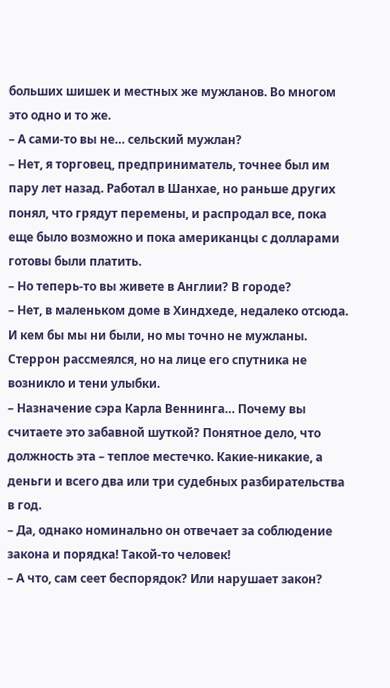больших шишек и местных же мужланов. Во многом это одно и то же.
– А сами-то вы не… сельский мужлан?
– Нет, я торговец, предприниматель, точнее был им пару лет назад. Работал в Шанхае, но раньше других понял, что грядут перемены, и распродал все, пока еще было возможно и пока американцы с долларами готовы были платить.
– Но теперь-то вы живете в Англии? В городе?
– Нет, в маленьком доме в Хиндхеде, недалеко отсюда. И кем бы мы ни были, но мы точно не мужланы.
Стеррон рассмеялся, но на лице его спутника не возникло и тени улыбки.
– Назначение сэра Карла Веннинга… Почему вы считаете это забавной шуткой? Понятное дело, что должность эта – теплое местечко. Какие-никакие, а деньги и всего два или три судебных разбирательства в год.
– Да, однако номинально он отвечает за соблюдение закона и порядка! Такой-то человек!
– А что, сам сеет беспорядок? Или нарушает закон?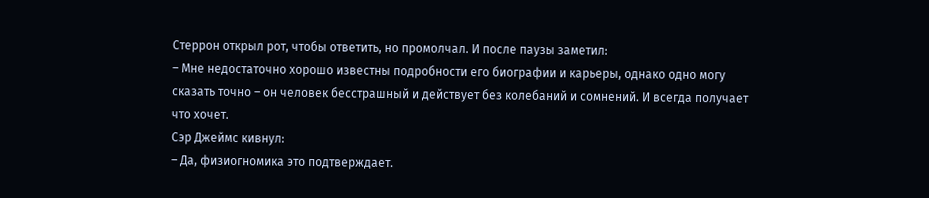Стеррон открыл рот, чтобы ответить, но промолчал. И после паузы заметил:
– Мне недостаточно хорошо известны подробности его биографии и карьеры, однако одно могу сказать точно – он человек бесстрашный и действует без колебаний и сомнений. И всегда получает что хочет.
Сэр Джеймс кивнул:
– Да, физиогномика это подтверждает.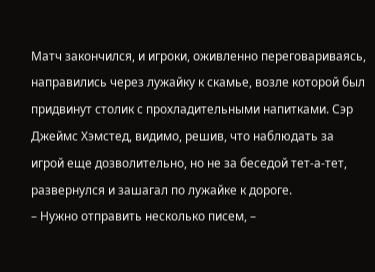Матч закончился, и игроки, оживленно переговариваясь, направились через лужайку к скамье, возле которой был придвинут столик с прохладительными напитками. Сэр Джеймс Хэмстед, видимо, решив, что наблюдать за игрой еще дозволительно, но не за беседой тет-а-тет, развернулся и зашагал по лужайке к дороге.
– Нужно отправить несколько писем, –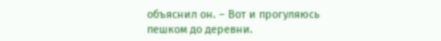объяснил он. – Вот и прогуляюсь пешком до деревни.